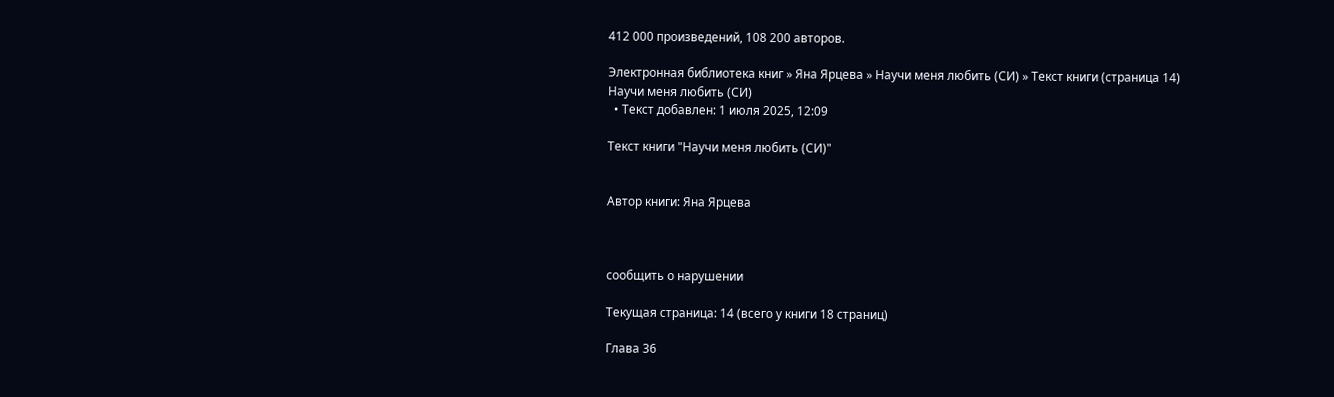412 000 произведений, 108 200 авторов.

Электронная библиотека книг » Яна Ярцева » Научи меня любить (СИ) » Текст книги (страница 14)
Научи меня любить (СИ)
  • Текст добавлен: 1 июля 2025, 12:09

Текст книги "Научи меня любить (СИ)"


Автор книги: Яна Ярцева



сообщить о нарушении

Текущая страница: 14 (всего у книги 18 страниц)

Глава 36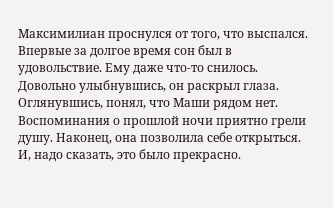Максимилиан проснулся от того, что выспался. Впервые за долгое время сон был в удовольствие. Ему даже что-то снилось. Довольно улыбнувшись, он раскрыл глаза. Оглянувшись, понял, что Маши рядом нет. Воспоминания о прошлой ночи приятно грели душу. Наконец, она позволила себе открыться. И, надо сказать, это было прекрасно.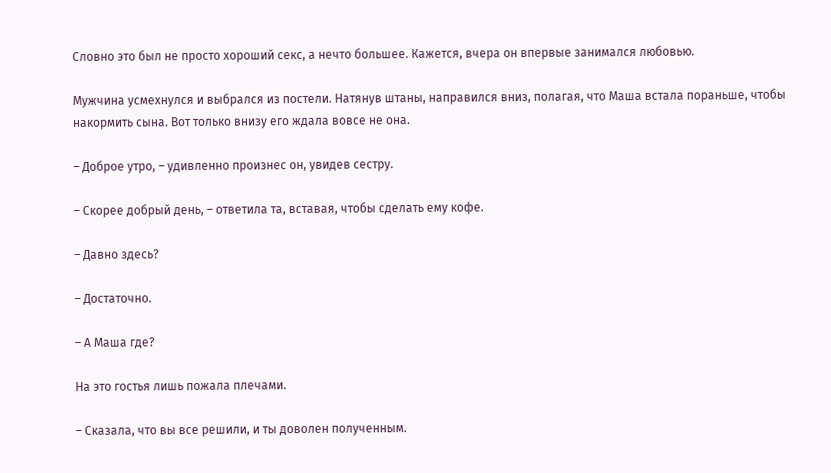Словно это был не просто хороший секс, а нечто большее. Кажется, вчера он впервые занимался любовью.

Мужчина усмехнулся и выбрался из постели. Натянув штаны, направился вниз, полагая, что Маша встала пораньше, чтобы накормить сына. Вот только внизу его ждала вовсе не она.

– Доброе утро, – удивленно произнес он, увидев сестру.

– Скорее добрый день, – ответила та, вставая, чтобы сделать ему кофе.

– Давно здесь?

– Достаточно.

– А Маша где?

На это гостья лишь пожала плечами.

– Сказала, что вы все решили, и ты доволен полученным.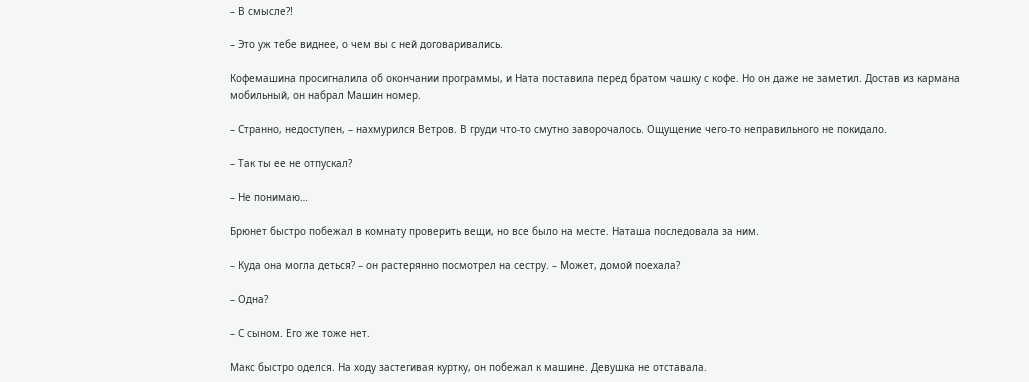– В смысле⁈

– Это уж тебе виднее, о чем вы с ней договаривались.

Кофемашина просигналила об окончании программы, и Ната поставила перед братом чашку с кофе. Но он даже не заметил. Достав из кармана мобильный, он набрал Машин номер.

– Странно, недоступен, – нахмурился Ветров. В груди что-то смутно заворочалось. Ощущение чего-то неправильного не покидало.

– Так ты ее не отпускал?

– Не понимаю…

Брюнет быстро побежал в комнату проверить вещи, но все было на месте. Наташа последовала за ним.

– Куда она могла деться? – он растерянно посмотрел на сестру. – Может, домой поехала?

– Одна?

– С сыном. Его же тоже нет.

Макс быстро оделся. На ходу застегивая куртку, он побежал к машине. Девушка не отставала.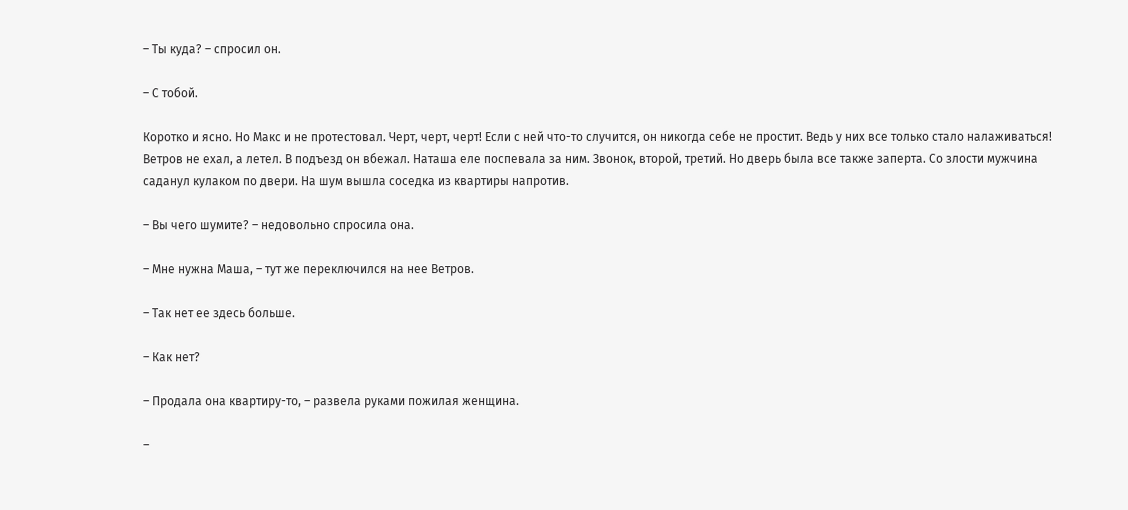– Ты куда? – спросил он.

– С тобой.

Коротко и ясно. Но Макс и не протестовал. Черт, черт, черт! Если с ней что-то случится, он никогда себе не простит. Ведь у них все только стало налаживаться! Ветров не ехал, а летел. В подъезд он вбежал. Наташа еле поспевала за ним. Звонок, второй, третий. Но дверь была все также заперта. Со злости мужчина саданул кулаком по двери. На шум вышла соседка из квартиры напротив.

– Вы чего шумите? – недовольно спросила она.

– Мне нужна Маша, – тут же переключился на нее Ветров.

– Так нет ее здесь больше.

– Как нет?

– Продала она квартиру-то, – развела руками пожилая женщина.

–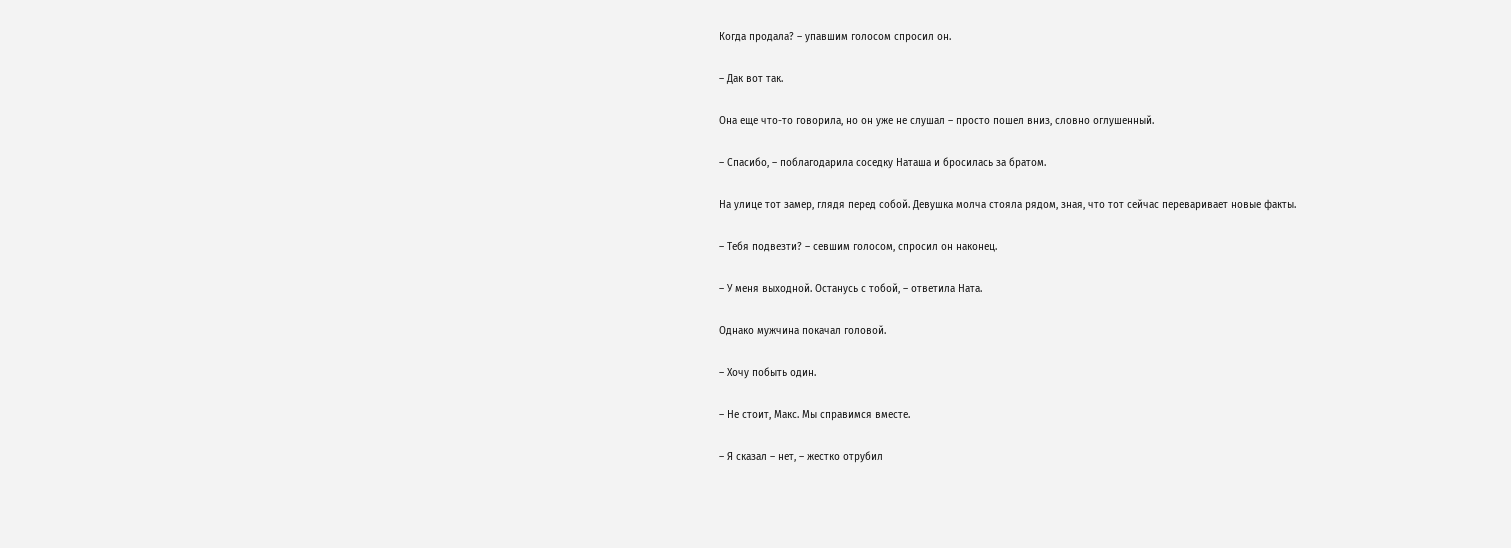Когда продала? – упавшим голосом спросил он.

– Дак вот так.

Она еще что-то говорила, но он уже не слушал – просто пошел вниз, словно оглушенный.

– Спасибо, – поблагодарила соседку Наташа и бросилась за братом.

На улице тот замер, глядя перед собой. Девушка молча стояла рядом, зная, что тот сейчас переваривает новые факты.

– Тебя подвезти? – севшим голосом, спросил он наконец.

– У меня выходной. Останусь с тобой, – ответила Ната.

Однако мужчина покачал головой.

– Хочу побыть один.

– Не стоит, Макс. Мы справимся вместе.

– Я сказал – нет, – жестко отрубил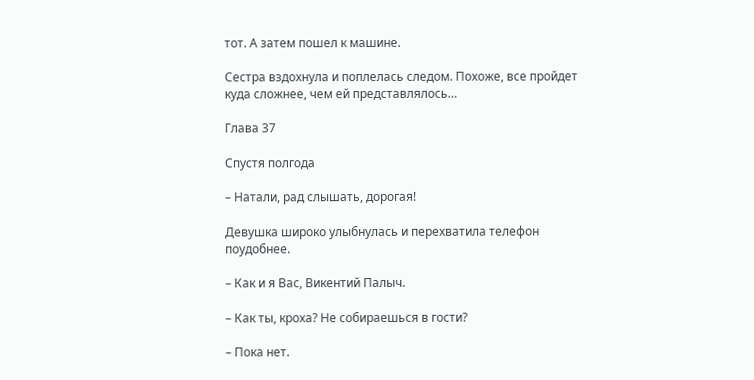тот. А затем пошел к машине.

Сестра вздохнула и поплелась следом. Похоже, все пройдет куда сложнее, чем ей представлялось…

Глава 37

Спустя полгода

– Натали, рад слышать, дорогая!

Девушка широко улыбнулась и перехватила телефон поудобнее.

– Как и я Вас, Викентий Палыч.

– Как ты, кроха? Не собираешься в гости?

– Пока нет.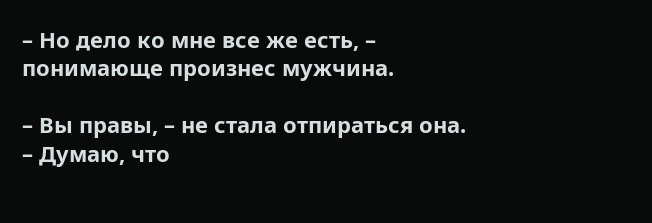– Но дело ко мне все же есть, – понимающе произнес мужчина.

– Вы правы, – не стала отпираться она. – Думаю, что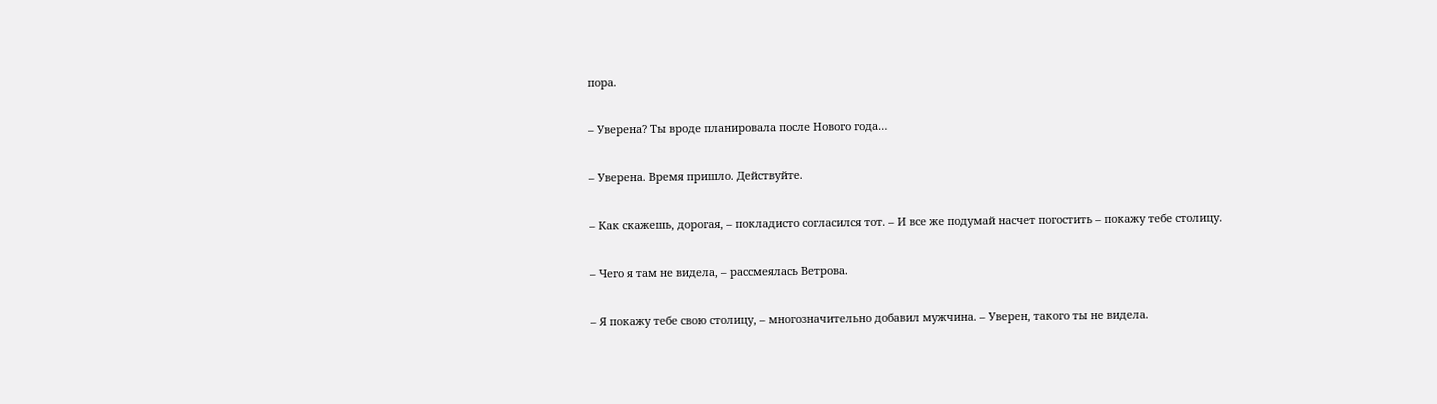пора.

– Уверена? Ты вроде планировала после Нового года…

– Уверена. Время пришло. Действуйте.

– Как скажешь, дорогая, – покладисто согласился тот. – И все же подумай насчет погостить – покажу тебе столицу.

– Чего я там не видела, – рассмеялась Ветрова.

– Я покажу тебе свою столицу, – многозначительно добавил мужчина. – Уверен, такого ты не видела.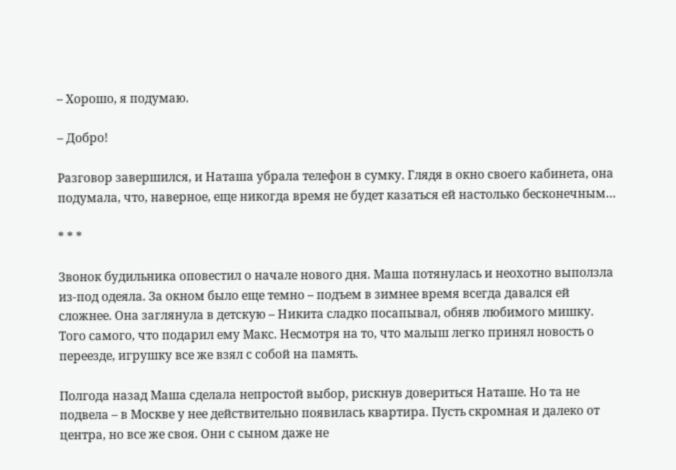– Хорошо, я подумаю.

– Добро!

Разговор завершился, и Наташа убрала телефон в сумку. Глядя в окно своего кабинета, она подумала, что, наверное, еще никогда время не будет казаться ей настолько бесконечным…

* * *

Звонок будильника оповестил о начале нового дня. Маша потянулась и неохотно выползла из-под одеяла. За окном было еще темно – подъем в зимнее время всегда давался ей сложнее. Она заглянула в детскую – Никита сладко посапывал, обняв любимого мишку. Того самого, что подарил ему Макс. Несмотря на то, что малыш легко принял новость о переезде, игрушку все же взял с собой на память.

Полгода назад Маша сделала непростой выбор, рискнув довериться Наташе. Но та не подвела – в Москве у нее действительно появилась квартира. Пусть скромная и далеко от центра, но все же своя. Они с сыном даже не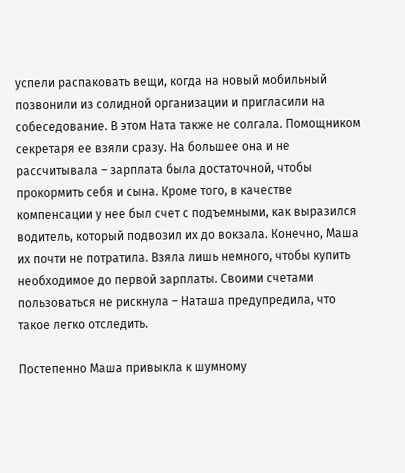успели распаковать вещи, когда на новый мобильный позвонили из солидной организации и пригласили на собеседование. В этом Ната также не солгала. Помощником секретаря ее взяли сразу. На большее она и не рассчитывала – зарплата была достаточной, чтобы прокормить себя и сына. Кроме того, в качестве компенсации у нее был счет с подъемными, как выразился водитель, который подвозил их до вокзала. Конечно, Маша их почти не потратила. Взяла лишь немного, чтобы купить необходимое до первой зарплаты. Своими счетами пользоваться не рискнула – Наташа предупредила, что такое легко отследить.

Постепенно Маша привыкла к шумному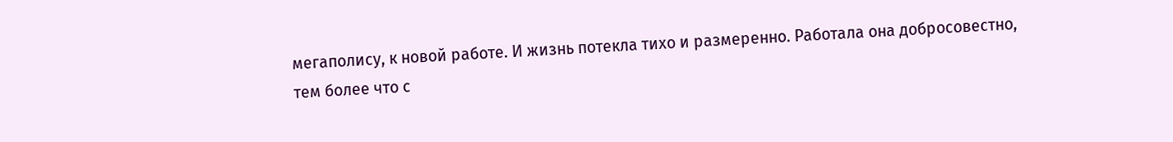мегаполису, к новой работе. И жизнь потекла тихо и размеренно. Работала она добросовестно, тем более что с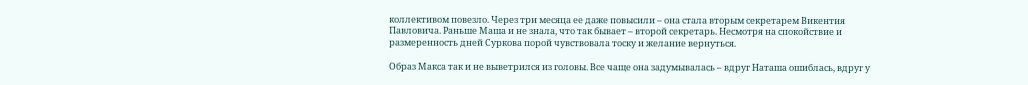коллективом повезло. Через три месяца ее даже повысили – она стала вторым секретарем Викентия Павловича. Раньше Маша и не знала, что так бывает – второй секретарь. Несмотря на спокойствие и размеренность дней Суркова порой чувствовала тоску и желание вернуться.

Образ Макса так и не выветрился из головы. Все чаще она задумывалась – вдруг Наташа ошиблась, вдруг у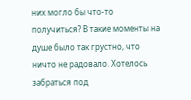них могло бы что-то получиться? В такие моменты на душе было так грустно, что ничто не радовало. Хотелось забраться под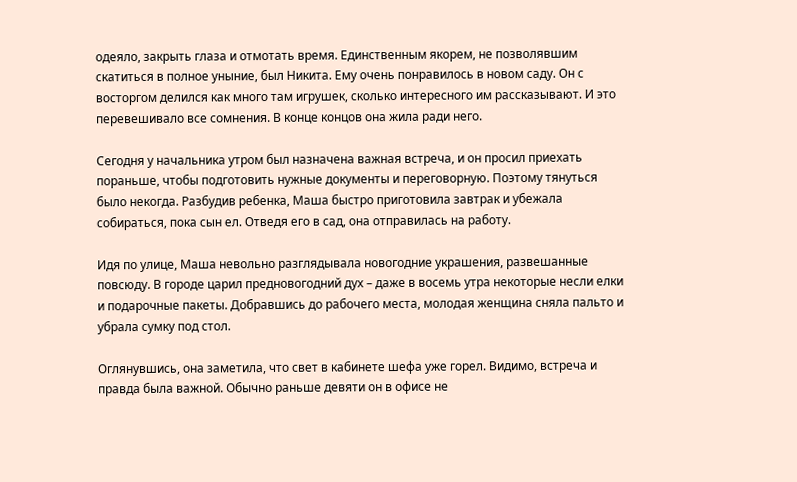одеяло, закрыть глаза и отмотать время. Единственным якорем, не позволявшим скатиться в полное уныние, был Никита. Ему очень понравилось в новом саду. Он с восторгом делился как много там игрушек, сколько интересного им рассказывают. И это перевешивало все сомнения. В конце концов она жила ради него.

Сегодня у начальника утром был назначена важная встреча, и он просил приехать пораньше, чтобы подготовить нужные документы и переговорную. Поэтому тянуться было некогда. Разбудив ребенка, Маша быстро приготовила завтрак и убежала собираться, пока сын ел. Отведя его в сад, она отправилась на работу.

Идя по улице, Маша невольно разглядывала новогодние украшения, развешанные повсюду. В городе царил предновогодний дух – даже в восемь утра некоторые несли елки и подарочные пакеты. Добравшись до рабочего места, молодая женщина сняла пальто и убрала сумку под стол.

Оглянувшись, она заметила, что свет в кабинете шефа уже горел. Видимо, встреча и правда была важной. Обычно раньше девяти он в офисе не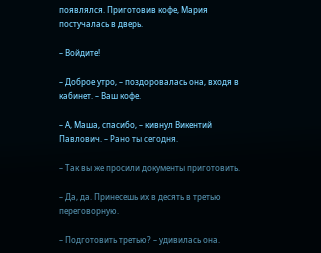появлялся. Приготовив кофе, Мария постучалась в дверь.

– Войдите!

– Доброе утро, – поздоровалась она, входя в кабинет. – Ваш кофе.

– А, Маша, спасибо, – кивнул Викентий Павлович. – Рано ты сегодня.

– Так вы же просили документы приготовить.

– Да, да. Принесешь их в десять в третью переговорную.

– Подготовить третью? – удивилась она.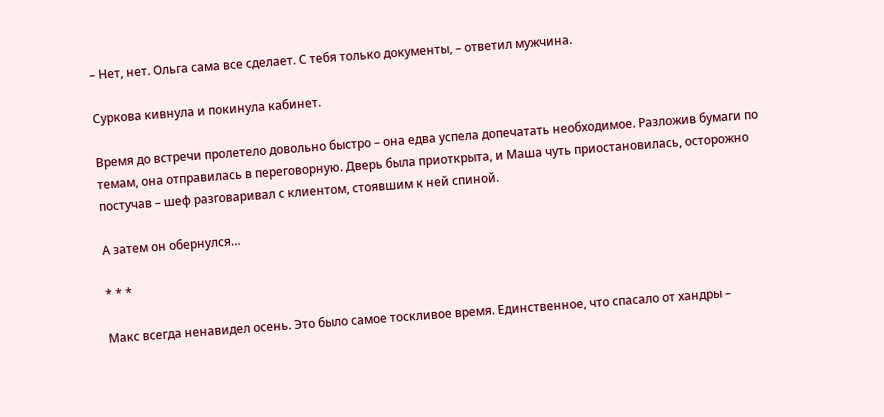– Нет, нет. Ольга сама все сделает. С тебя только документы, – ответил мужчина.

Суркова кивнула и покинула кабинет.

Время до встречи пролетело довольно быстро – она едва успела допечатать необходимое. Разложив бумаги по темам, она отправилась в переговорную. Дверь была приоткрыта, и Маша чуть приостановилась, осторожно постучав – шеф разговаривал с клиентом, стоявшим к ней спиной.

А затем он обернулся…

* * *

Макс всегда ненавидел осень. Это было самое тоскливое время. Единственное, что спасало от хандры –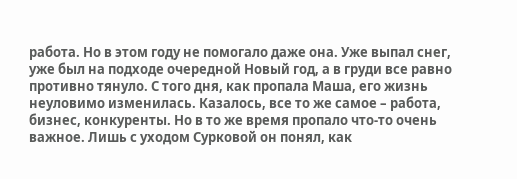работа. Но в этом году не помогало даже она. Уже выпал снег, уже был на подходе очередной Новый год, а в груди все равно противно тянуло. С того дня, как пропала Маша, его жизнь неуловимо изменилась. Казалось, все то же самое – работа, бизнес, конкуренты. Но в то же время пропало что-то очень важное. Лишь с уходом Сурковой он понял, как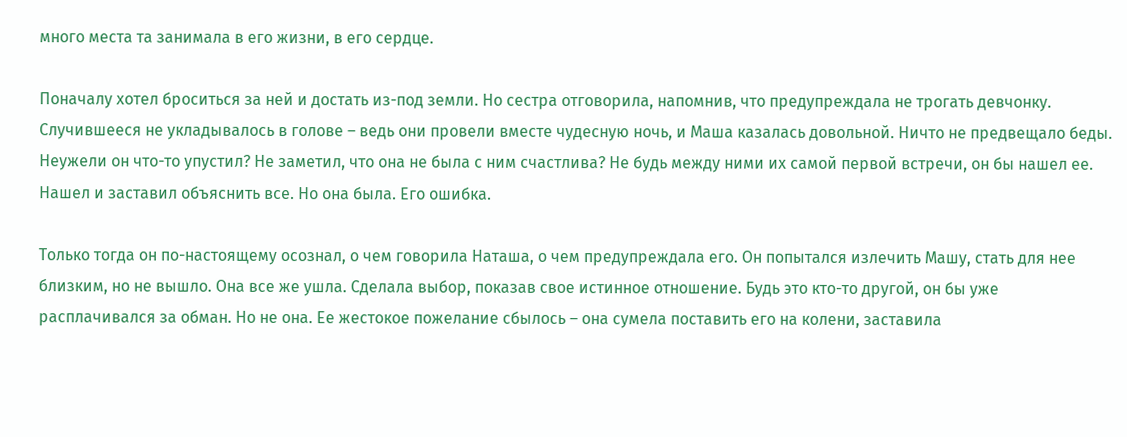много места та занимала в его жизни, в его сердце.

Поначалу хотел броситься за ней и достать из-под земли. Но сестра отговорила, напомнив, что предупреждала не трогать девчонку. Случившееся не укладывалось в голове – ведь они провели вместе чудесную ночь, и Маша казалась довольной. Ничто не предвещало беды. Неужели он что-то упустил? Не заметил, что она не была с ним счастлива? Не будь между ними их самой первой встречи, он бы нашел ее. Нашел и заставил объяснить все. Но она была. Его ошибка.

Только тогда он по-настоящему осознал, о чем говорила Наташа, о чем предупреждала его. Он попытался излечить Машу, стать для нее близким, но не вышло. Она все же ушла. Сделала выбор, показав свое истинное отношение. Будь это кто-то другой, он бы уже расплачивался за обман. Но не она. Ее жестокое пожелание сбылось – она сумела поставить его на колени, заставила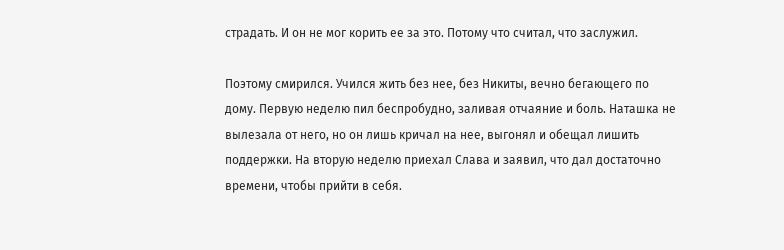страдать. И он не мог корить ее за это. Потому что считал, что заслужил.

Поэтому смирился. Учился жить без нее, без Никиты, вечно бегающего по дому. Первую неделю пил беспробудно, заливая отчаяние и боль. Наташка не вылезала от него, но он лишь кричал на нее, выгонял и обещал лишить поддержки. На вторую неделю приехал Слава и заявил, что дал достаточно времени, чтобы прийти в себя.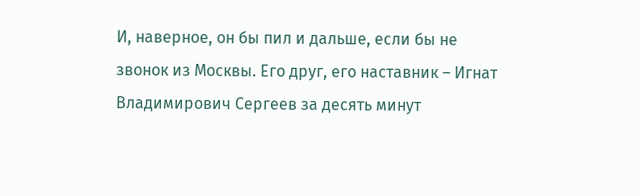И, наверное, он бы пил и дальше, если бы не звонок из Москвы. Его друг, его наставник – Игнат Владимирович Сергеев за десять минут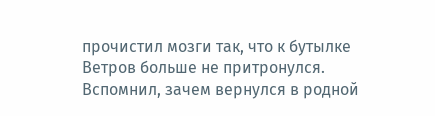прочистил мозги так, что к бутылке Ветров больше не притронулся. Вспомнил, зачем вернулся в родной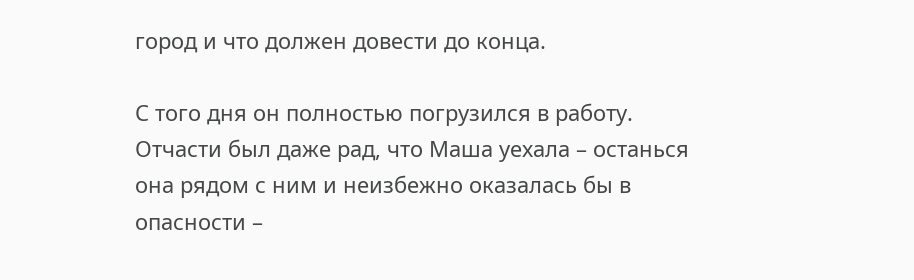город и что должен довести до конца.

С того дня он полностью погрузился в работу. Отчасти был даже рад, что Маша уехала – останься она рядом с ним и неизбежно оказалась бы в опасности –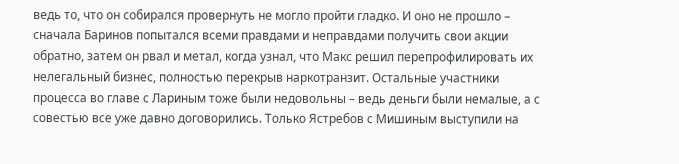ведь то, что он собирался провернуть не могло пройти гладко. И оно не прошло – сначала Баринов попытался всеми правдами и неправдами получить свои акции обратно, затем он рвал и метал, когда узнал, что Макс решил перепрофилировать их нелегальный бизнес, полностью перекрыв наркотранзит. Остальные участники процесса во главе с Лариным тоже были недовольны – ведь деньги были немалые, а с совестью все уже давно договорились. Только Ястребов с Мишиным выступили на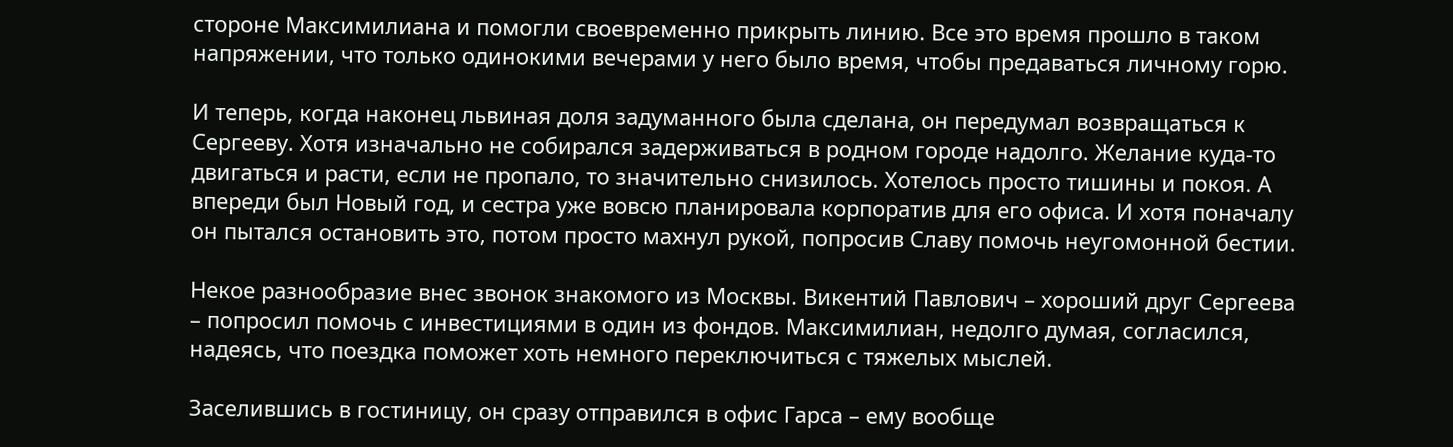стороне Максимилиана и помогли своевременно прикрыть линию. Все это время прошло в таком напряжении, что только одинокими вечерами у него было время, чтобы предаваться личному горю.

И теперь, когда наконец львиная доля задуманного была сделана, он передумал возвращаться к Сергееву. Хотя изначально не собирался задерживаться в родном городе надолго. Желание куда-то двигаться и расти, если не пропало, то значительно снизилось. Хотелось просто тишины и покоя. А впереди был Новый год, и сестра уже вовсю планировала корпоратив для его офиса. И хотя поначалу он пытался остановить это, потом просто махнул рукой, попросив Славу помочь неугомонной бестии.

Некое разнообразие внес звонок знакомого из Москвы. Викентий Павлович – хороший друг Сергеева – попросил помочь с инвестициями в один из фондов. Максимилиан, недолго думая, согласился, надеясь, что поездка поможет хоть немного переключиться с тяжелых мыслей.

Заселившись в гостиницу, он сразу отправился в офис Гарса – ему вообще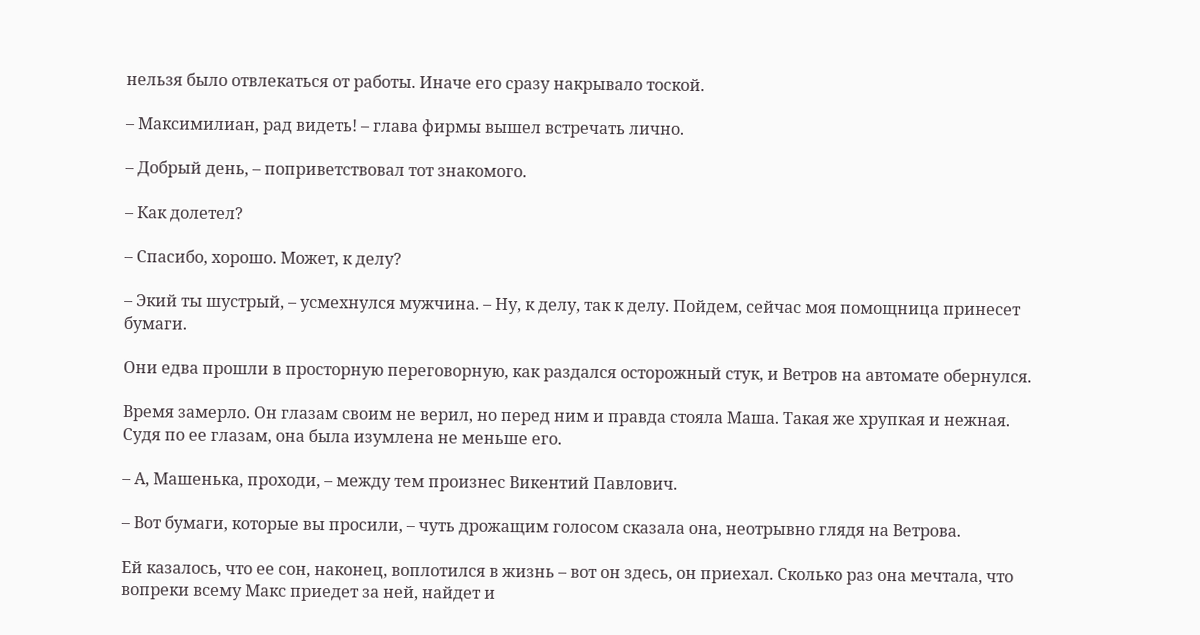нельзя было отвлекаться от работы. Иначе его сразу накрывало тоской.

– Максимилиан, рад видеть! – глава фирмы вышел встречать лично.

– Добрый день, – поприветствовал тот знакомого.

– Как долетел?

– Спасибо, хорошо. Может, к делу?

– Экий ты шустрый, – усмехнулся мужчина. – Ну, к делу, так к делу. Пойдем, сейчас моя помощница принесет бумаги.

Они едва прошли в просторную переговорную, как раздался осторожный стук, и Ветров на автомате обернулся.

Время замерло. Он глазам своим не верил, но перед ним и правда стояла Маша. Такая же хрупкая и нежная. Судя по ее глазам, она была изумлена не меньше его.

– А, Машенька, проходи, – между тем произнес Викентий Павлович.

– Вот бумаги, которые вы просили, – чуть дрожащим голосом сказала она, неотрывно глядя на Ветрова.

Ей казалось, что ее сон, наконец, воплотился в жизнь – вот он здесь, он приехал. Сколько раз она мечтала, что вопреки всему Макс приедет за ней, найдет и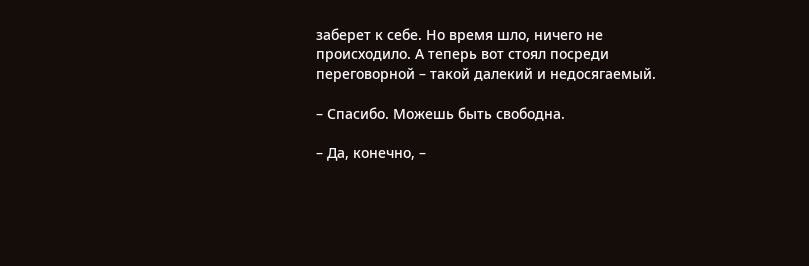заберет к себе. Но время шло, ничего не происходило. А теперь вот стоял посреди переговорной – такой далекий и недосягаемый.

– Спасибо. Можешь быть свободна.

– Да, конечно, –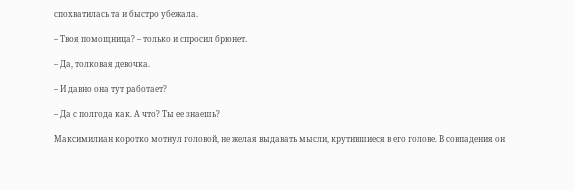спохватилась та и быстро убежала.

– Твоя помощница? – только и спросил брюнет.

– Да, толковая девочка.

– И давно она тут работает?

– Да с полгода как. А что? Ты ее знаешь?

Максимилиан коротко мотнул головой, не желая выдавать мысли, крутившиеся в его голове. В совпадения он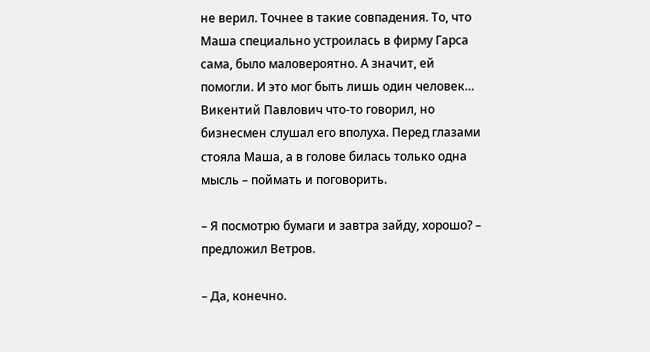не верил. Точнее в такие совпадения. То, что Маша специально устроилась в фирму Гарса сама, было маловероятно. А значит, ей помогли. И это мог быть лишь один человек… Викентий Павлович что-то говорил, но бизнесмен слушал его вполуха. Перед глазами стояла Маша, а в голове билась только одна мысль – поймать и поговорить.

– Я посмотрю бумаги и завтра зайду, хорошо? – предложил Ветров.

– Да, конечно.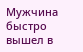Мужчина быстро вышел в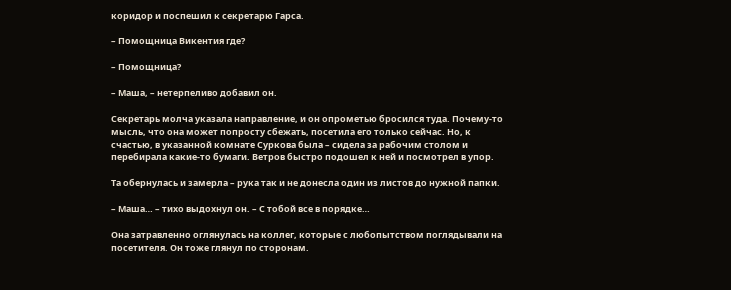коридор и поспешил к секретарю Гарса.

– Помощница Викентия где?

– Помощница?

– Маша, – нетерпеливо добавил он.

Секретарь молча указала направление, и он опрометью бросился туда. Почему-то мысль, что она может попросту сбежать, посетила его только сейчас. Но, к счастью, в указанной комнате Суркова была – сидела за рабочим столом и перебирала какие-то бумаги. Ветров быстро подошел к ней и посмотрел в упор.

Та обернулась и замерла – рука так и не донесла один из листов до нужной папки.

– Маша… – тихо выдохнул он. – С тобой все в порядке…

Она затравленно оглянулась на коллег, которые с любопытством поглядывали на посетителя. Он тоже глянул по сторонам.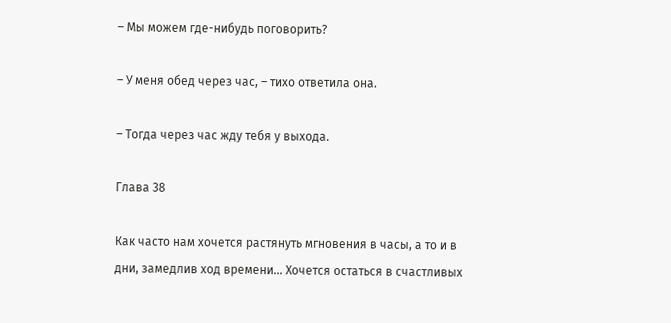– Мы можем где-нибудь поговорить?

– У меня обед через час, – тихо ответила она.

– Тогда через час жду тебя у выхода.

Глава 38

Как часто нам хочется растянуть мгновения в часы, а то и в дни, замедлив ход времени… Хочется остаться в счастливых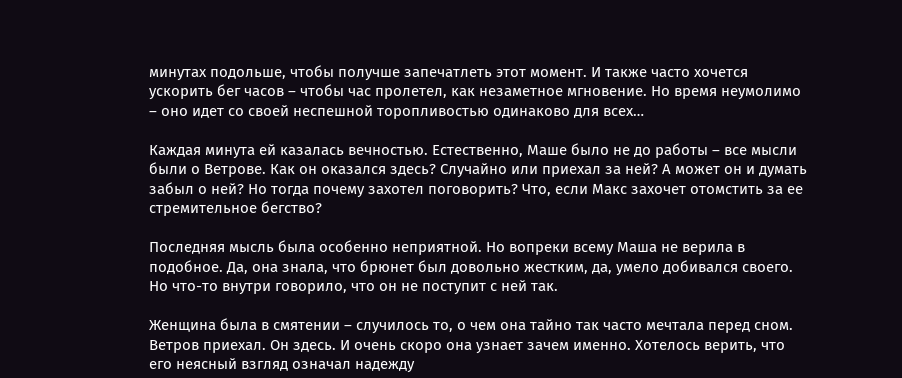минутах подольше, чтобы получше запечатлеть этот момент. И также часто хочется ускорить бег часов – чтобы час пролетел, как незаметное мгновение. Но время неумолимо – оно идет со своей неспешной торопливостью одинаково для всех…

Каждая минута ей казалась вечностью. Естественно, Маше было не до работы – все мысли были о Ветрове. Как он оказался здесь? Случайно или приехал за ней? А может он и думать забыл о ней? Но тогда почему захотел поговорить? Что, если Макс захочет отомстить за ее стремительное бегство?

Последняя мысль была особенно неприятной. Но вопреки всему Маша не верила в подобное. Да, она знала, что брюнет был довольно жестким, да, умело добивался своего. Но что-то внутри говорило, что он не поступит с ней так.

Женщина была в смятении – случилось то, о чем она тайно так часто мечтала перед сном. Ветров приехал. Он здесь. И очень скоро она узнает зачем именно. Хотелось верить, что его неясный взгляд означал надежду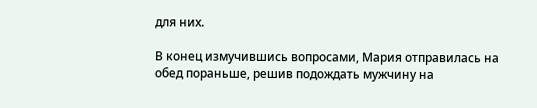для них.

В конец измучившись вопросами, Мария отправилась на обед пораньше, решив подождать мужчину на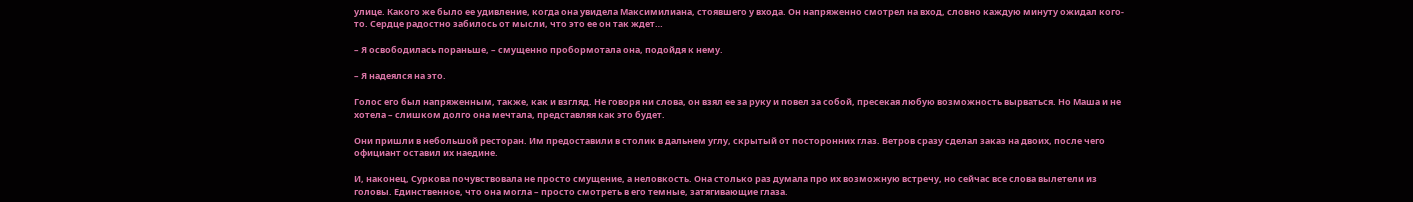улице. Какого же было ее удивление, когда она увидела Максимилиана, стоявшего у входа. Он напряженно смотрел на вход, словно каждую минуту ожидал кого-то. Сердце радостно забилось от мысли, что это ее он так ждет…

– Я освободилась пораньше, – смущенно пробормотала она, подойдя к нему.

– Я надеялся на это.

Голос его был напряженным, также, как и взгляд. Не говоря ни слова, он взял ее за руку и повел за собой, пресекая любую возможность вырваться. Но Маша и не хотела – слишком долго она мечтала, представляя как это будет.

Они пришли в небольшой ресторан. Им предоставили в столик в дальнем углу, скрытый от посторонних глаз. Ветров сразу сделал заказ на двоих, после чего официант оставил их наедине.

И, наконец, Суркова почувствовала не просто смущение, а неловкость. Она столько раз думала про их возможную встречу, но сейчас все слова вылетели из головы. Единственное, что она могла – просто смотреть в его темные, затягивающие глаза.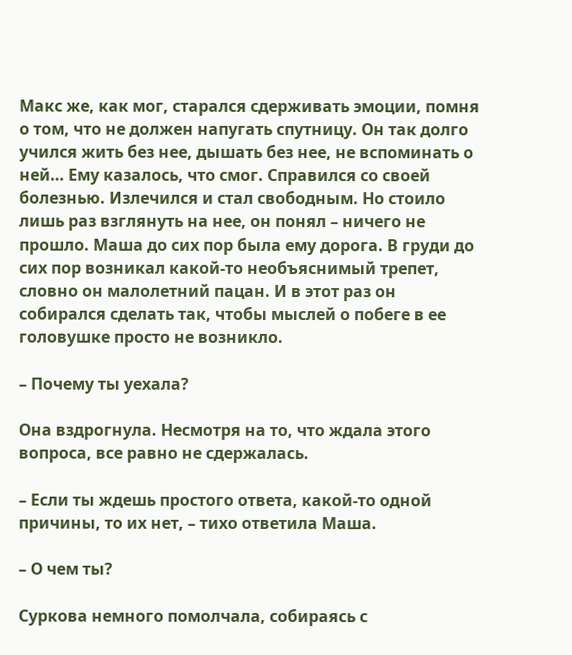Макс же, как мог, старался сдерживать эмоции, помня о том, что не должен напугать спутницу. Он так долго учился жить без нее, дышать без нее, не вспоминать о ней… Ему казалось, что смог. Справился со своей болезнью. Излечился и стал свободным. Но стоило лишь раз взглянуть на нее, он понял – ничего не прошло. Маша до сих пор была ему дорога. В груди до сих пор возникал какой-то необъяснимый трепет, словно он малолетний пацан. И в этот раз он собирался сделать так, чтобы мыслей о побеге в ее головушке просто не возникло.

– Почему ты уехала?

Она вздрогнула. Несмотря на то, что ждала этого вопроса, все равно не сдержалась.

– Если ты ждешь простого ответа, какой-то одной причины, то их нет, – тихо ответила Маша.

– О чем ты?

Суркова немного помолчала, собираясь с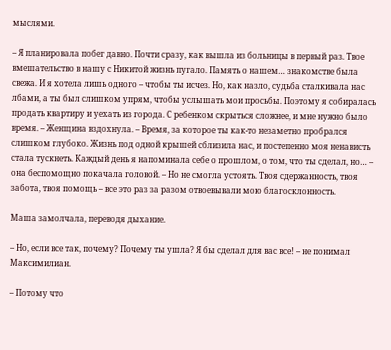мыслями.

– Я планировала побег давно. Почти сразу, как вышла из больницы в первый раз. Твое вмешательство в нашу с Никитой жизнь пугало. Память о нашем… знакомстве была свежа. И я хотела лишь одного – чтобы ты исчез. Но, как назло, судьба сталкивала нас лбами, а ты был слишком упрям, чтобы услышать мои просьбы. Поэтому я собиралась продать квартиру и уехать из города. С ребенком скрыться сложнее, и мне нужно было время. – Женщина вздохнула. – Время, за которое ты как-то незаметно пробрался слишком глубоко. Жизнь под одной крышей сблизила нас, и постепенно моя ненависть стала тускнеть. Каждый день я напоминала себе о прошлом, о том, что ты сделал, но… – она беспомощно покачала головой. – Но не смогла устоять. Твоя сдержанность, твоя забота, твоя помощь – все это раз за разом отвоевывали мою благосклонность.

Маша замолчала, переводя дыхание.

– Но, если все так, почему? Почему ты ушла? Я бы сделал для вас все! – не понимал Максимилиан.

– Потому что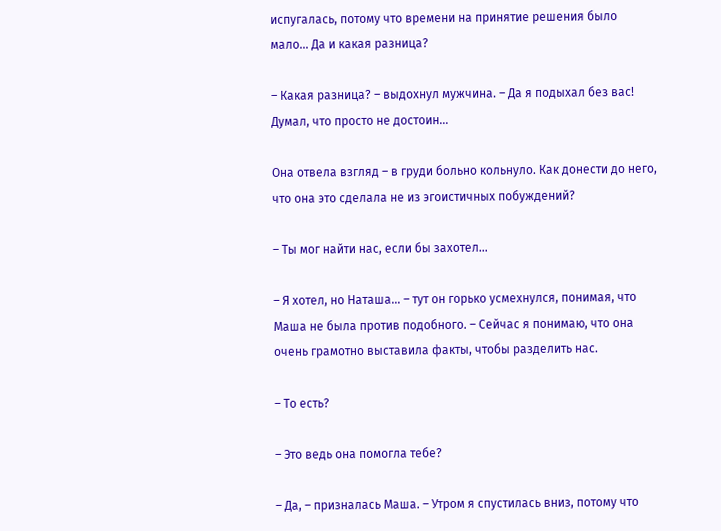испугалась, потому что времени на принятие решения было мало… Да и какая разница?

– Какая разница? – выдохнул мужчина. – Да я подыхал без вас! Думал, что просто не достоин…

Она отвела взгляд – в груди больно кольнуло. Как донести до него, что она это сделала не из эгоистичных побуждений?

– Ты мог найти нас, если бы захотел…

– Я хотел, но Наташа… – тут он горько усмехнулся, понимая, что Маша не была против подобного. – Сейчас я понимаю, что она очень грамотно выставила факты, чтобы разделить нас.

– То есть?

– Это ведь она помогла тебе?

– Да, – призналась Маша. – Утром я спустилась вниз, потому что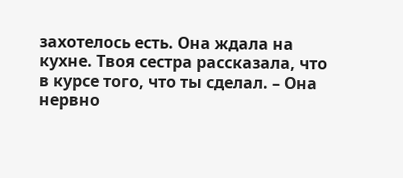захотелось есть. Она ждала на кухне. Твоя сестра рассказала, что в курсе того, что ты сделал. – Она нервно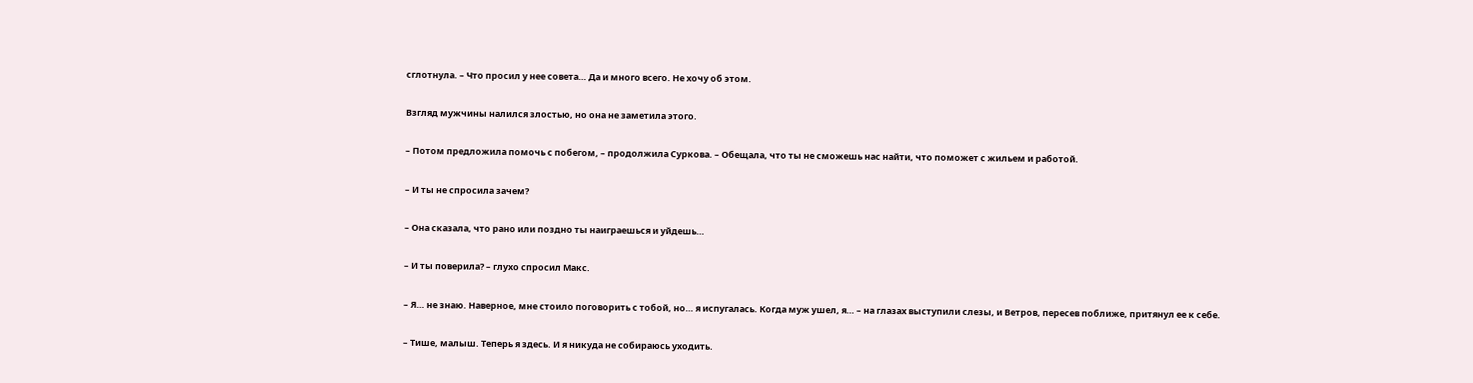сглотнула. – Что просил у нее совета… Да и много всего. Не хочу об этом.

Взгляд мужчины налился злостью, но она не заметила этого.

– Потом предложила помочь с побегом, – продолжила Суркова. – Обещала, что ты не сможешь нас найти, что поможет с жильем и работой.

– И ты не спросила зачем?

– Она сказала, что рано или поздно ты наиграешься и уйдешь…

– И ты поверила? – глухо спросил Макс.

– Я… не знаю. Наверное, мне стоило поговорить с тобой, но… я испугалась. Когда муж ушел, я… – на глазах выступили слезы, и Ветров, пересев поближе, притянул ее к себе.

– Тише, малыш. Теперь я здесь. И я никуда не собираюсь уходить.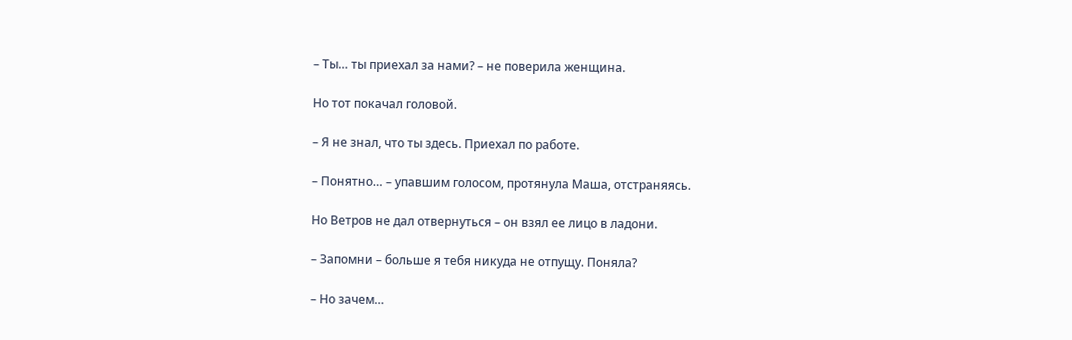– Ты… ты приехал за нами? – не поверила женщина.

Но тот покачал головой.

– Я не знал, что ты здесь. Приехал по работе.

– Понятно… – упавшим голосом, протянула Маша, отстраняясь.

Но Ветров не дал отвернуться – он взял ее лицо в ладони.

– Запомни – больше я тебя никуда не отпущу. Поняла?

– Но зачем…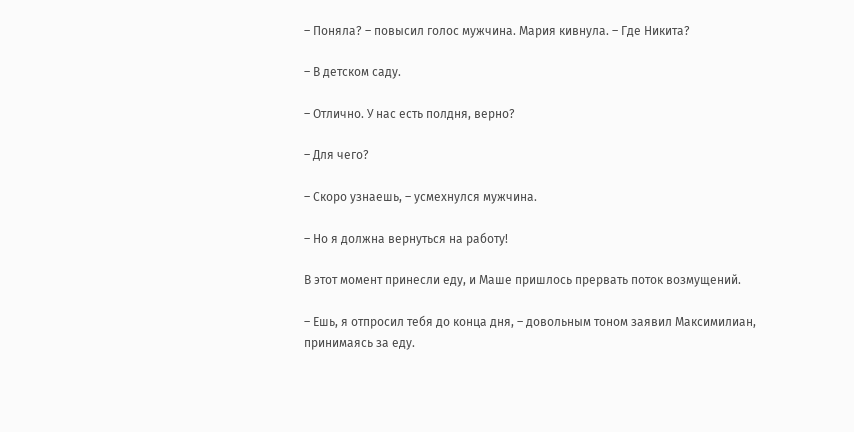– Поняла? – повысил голос мужчина. Мария кивнула. – Где Никита?

– В детском саду.

– Отлично. У нас есть полдня, верно?

– Для чего?

– Скоро узнаешь, – усмехнулся мужчина.

– Но я должна вернуться на работу!

В этот момент принесли еду, и Маше пришлось прервать поток возмущений.

– Ешь, я отпросил тебя до конца дня, – довольным тоном заявил Максимилиан, принимаясь за еду.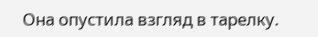Она опустила взгляд в тарелку.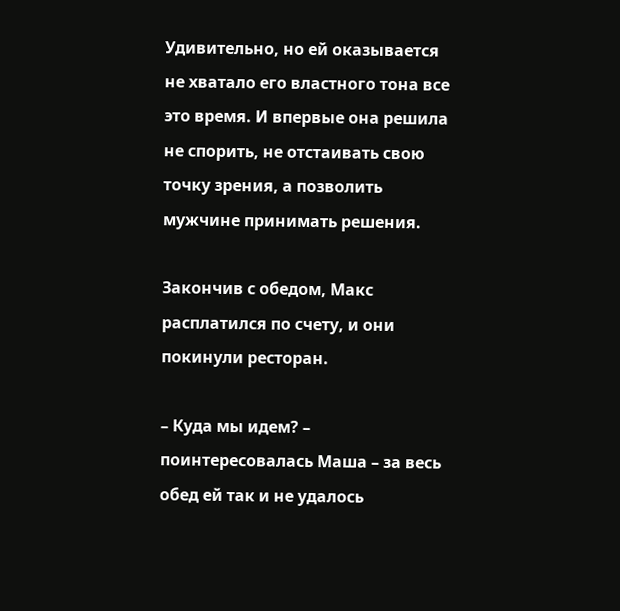Удивительно, но ей оказывается не хватало его властного тона все это время. И впервые она решила не спорить, не отстаивать свою точку зрения, а позволить мужчине принимать решения.

Закончив с обедом, Макс расплатился по счету, и они покинули ресторан.

– Куда мы идем? – поинтересовалась Маша – за весь обед ей так и не удалось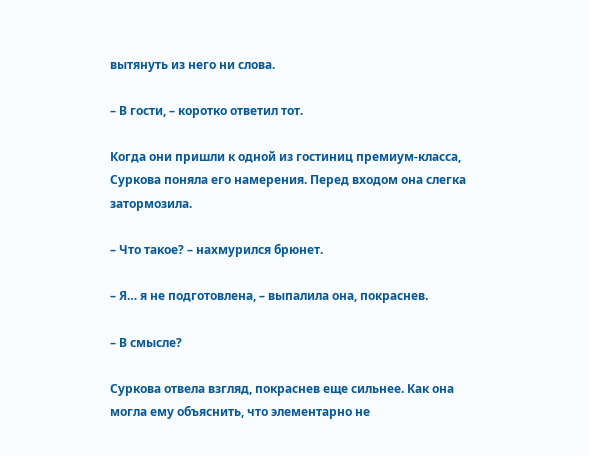вытянуть из него ни слова.

– В гости, – коротко ответил тот.

Когда они пришли к одной из гостиниц премиум-класса, Суркова поняла его намерения. Перед входом она слегка затормозила.

– Что такое? – нахмурился брюнет.

– Я… я не подготовлена, – выпалила она, покраснев.

– В смысле?

Суркова отвела взгляд, покраснев еще сильнее. Как она могла ему объяснить, что элементарно не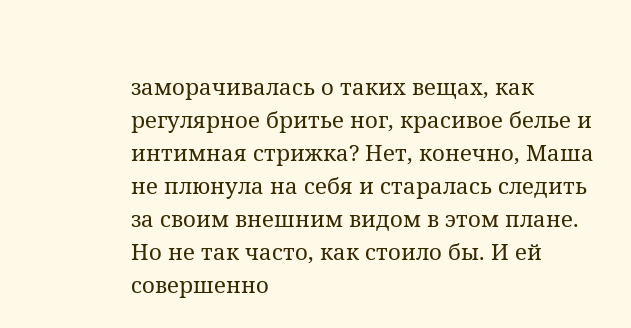заморачивалась о таких вещах, как регулярное бритье ног, красивое белье и интимная стрижка? Нет, конечно, Маша не плюнула на себя и старалась следить за своим внешним видом в этом плане. Но не так часто, как стоило бы. И ей совершенно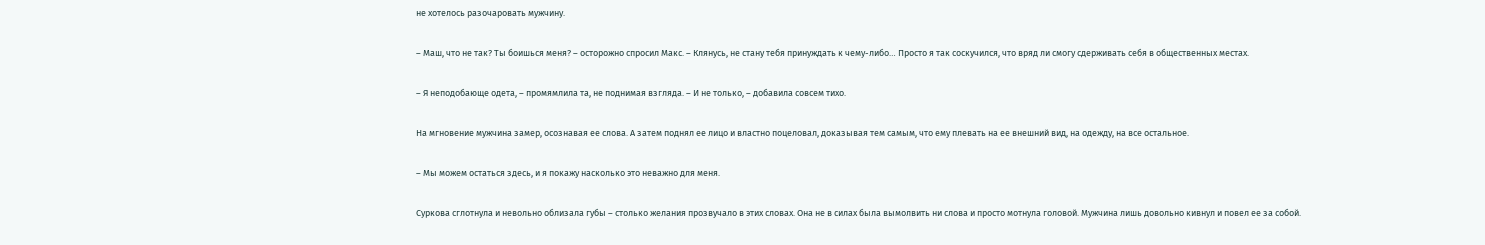не хотелось разочаровать мужчину.

– Маш, что не так? Ты боишься меня? – осторожно спросил Макс. – Клянусь, не стану тебя принуждать к чему-либо… Просто я так соскучился, что вряд ли смогу сдерживать себя в общественных местах.

– Я неподобающе одета, – промямлила та, не поднимая взгляда. – И не только, – добавила совсем тихо.

На мгновение мужчина замер, осознавая ее слова. А затем поднял ее лицо и властно поцеловал, доказывая тем самым, что ему плевать на ее внешний вид, на одежду, на все остальное.

– Мы можем остаться здесь, и я покажу насколько это неважно для меня.

Суркова сглотнула и невольно облизала губы – столько желания прозвучало в этих словах. Она не в силах была вымолвить ни слова и просто мотнула головой. Мужчина лишь довольно кивнул и повел ее за собой.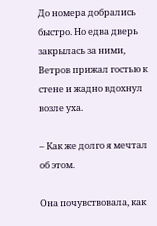До номера добрались быстро. Но едва дверь закрылась за ними, Ветров прижал гостью к стене и жадно вдохнул возле уха.

– Как же долго я мечтал об этом.

Она почувствовала, как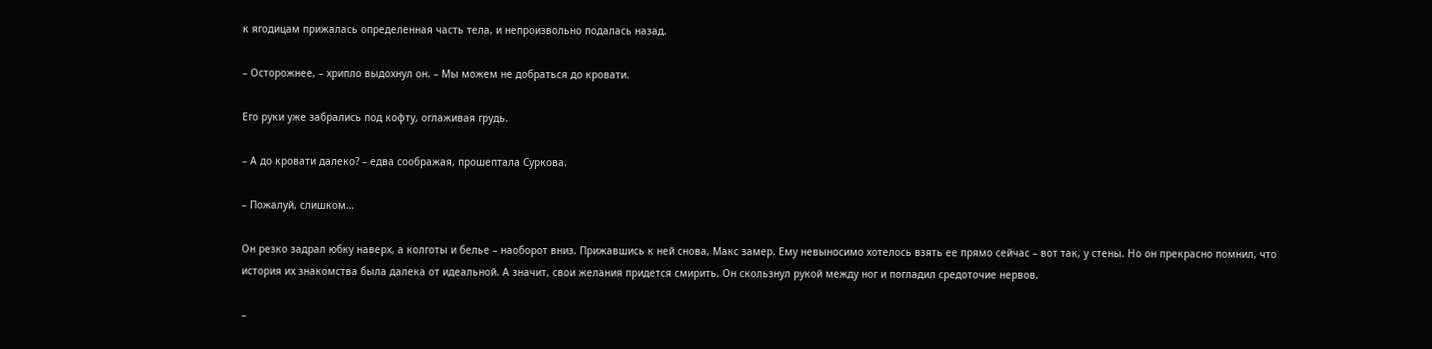к ягодицам прижалась определенная часть тела, и непроизвольно подалась назад.

– Осторожнее, – хрипло выдохнул он. – Мы можем не добраться до кровати.

Его руки уже забрались под кофту, оглаживая грудь.

– А до кровати далеко? – едва соображая, прошептала Суркова.

– Пожалуй, слишком…

Он резко задрал юбку наверх, а колготы и белье – наоборот вниз. Прижавшись к ней снова, Макс замер. Ему невыносимо хотелось взять ее прямо сейчас – вот так, у стены. Но он прекрасно помнил, что история их знакомства была далека от идеальной. А значит, свои желания придется смирить. Он скользнул рукой между ног и погладил средоточие нервов.

–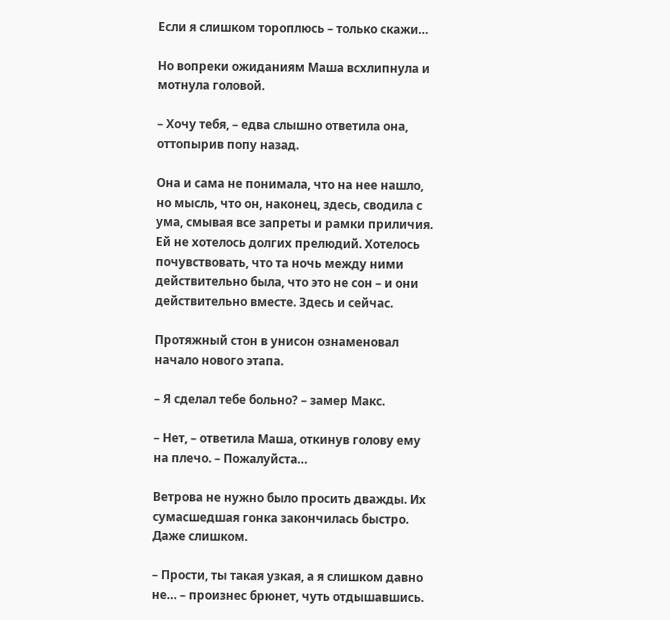Если я слишком тороплюсь – только скажи…

Но вопреки ожиданиям Маша всхлипнула и мотнула головой.

– Хочу тебя, – едва слышно ответила она, оттопырив попу назад.

Она и сама не понимала, что на нее нашло, но мысль, что он, наконец, здесь, сводила с ума, смывая все запреты и рамки приличия. Ей не хотелось долгих прелюдий. Хотелось почувствовать, что та ночь между ними действительно была, что это не сон – и они действительно вместе. Здесь и сейчас.

Протяжный стон в унисон ознаменовал начало нового этапа.

– Я сделал тебе больно? – замер Макс.

– Нет, – ответила Маша, откинув голову ему на плечо. – Пожалуйста…

Ветрова не нужно было просить дважды. Их сумасшедшая гонка закончилась быстро. Даже слишком.

– Прости, ты такая узкая, а я слишком давно не… – произнес брюнет, чуть отдышавшись.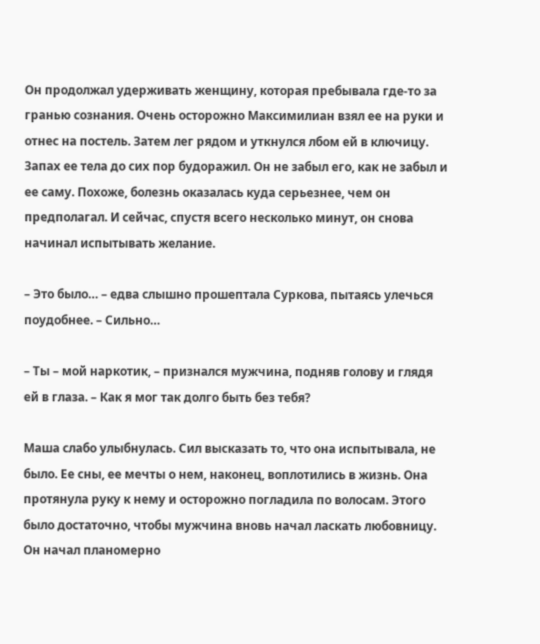Он продолжал удерживать женщину, которая пребывала где-то за гранью сознания. Очень осторожно Максимилиан взял ее на руки и отнес на постель. Затем лег рядом и уткнулся лбом ей в ключицу. Запах ее тела до сих пор будоражил. Он не забыл его, как не забыл и ее саму. Похоже, болезнь оказалась куда серьезнее, чем он предполагал. И сейчас, спустя всего несколько минут, он снова начинал испытывать желание.

– Это было… – едва слышно прошептала Суркова, пытаясь улечься поудобнее. – Сильно…

– Ты – мой наркотик, – признался мужчина, подняв голову и глядя ей в глаза. – Как я мог так долго быть без тебя?

Маша слабо улыбнулась. Сил высказать то, что она испытывала, не было. Ее сны, ее мечты о нем, наконец, воплотились в жизнь. Она протянула руку к нему и осторожно погладила по волосам. Этого было достаточно, чтобы мужчина вновь начал ласкать любовницу. Он начал планомерно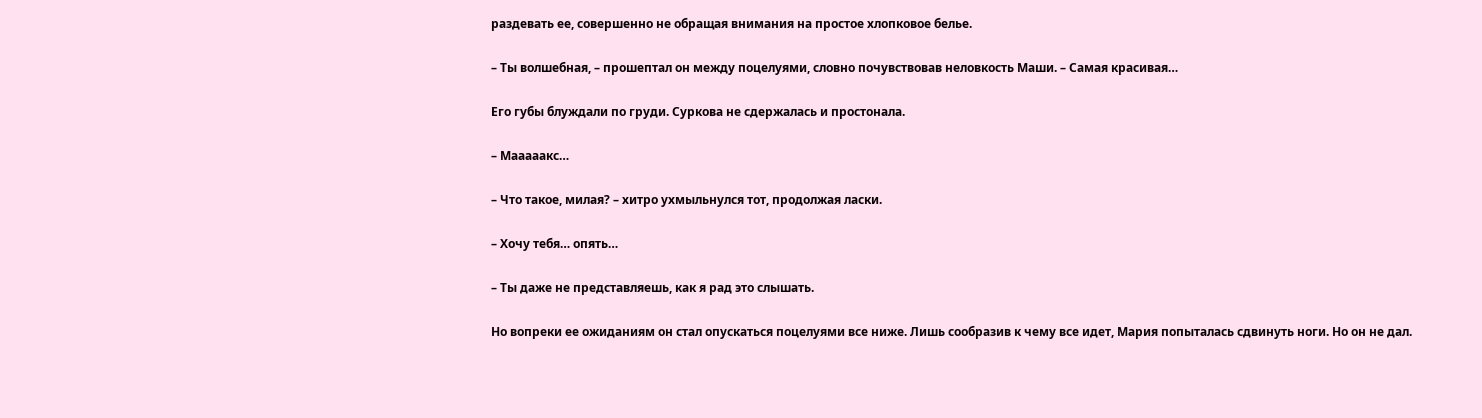раздевать ее, совершенно не обращая внимания на простое хлопковое белье.

– Ты волшебная, – прошептал он между поцелуями, словно почувствовав неловкость Маши. – Самая красивая…

Его губы блуждали по груди. Суркова не сдержалась и простонала.

– Мааааакс…

– Что такое, милая? – хитро ухмыльнулся тот, продолжая ласки.

– Хочу тебя… опять…

– Ты даже не представляешь, как я рад это слышать.

Но вопреки ее ожиданиям он стал опускаться поцелуями все ниже. Лишь сообразив к чему все идет, Мария попыталась сдвинуть ноги. Но он не дал.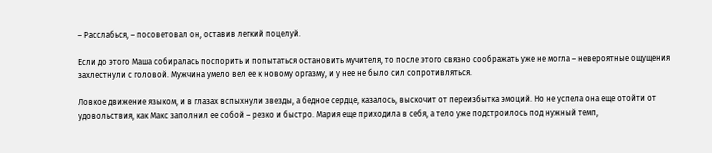– Расслабься, – посоветовал он, оставив легкий поцелуй.

Если до этого Маша собиралась поспорить и попытаться остановить мучителя, то после этого связно соображать уже не могла – невероятные ощущения захлестнули с головой. Мужчина умело вел ее к новому оргазму, и у нее не было сил сопротивляться.

Ловкое движение языком, и в глазах вспыхнули звезды, а бедное сердце, казалось, выскочит от переизбытка эмоций. Но не успела она еще отойти от удовольствия, как Макс заполнил ее собой – резко и быстро. Мария еще приходила в себя, а тело уже подстроилось под нужный темп,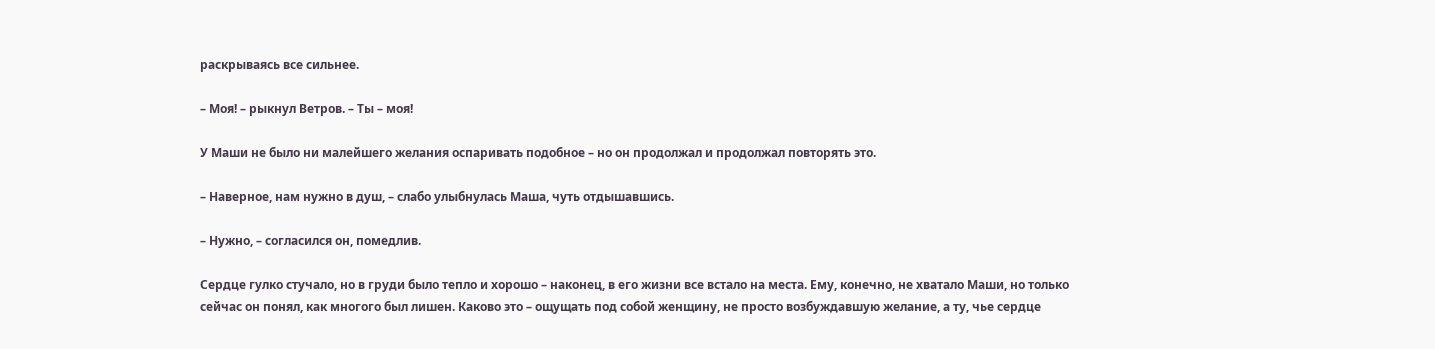раскрываясь все сильнее.

– Моя! – рыкнул Ветров. – Ты – моя!

У Маши не было ни малейшего желания оспаривать подобное – но он продолжал и продолжал повторять это.

– Наверное, нам нужно в душ, – слабо улыбнулась Маша, чуть отдышавшись.

– Нужно, – согласился он, помедлив.

Сердце гулко стучало, но в груди было тепло и хорошо – наконец, в его жизни все встало на места. Ему, конечно, не хватало Маши, но только сейчас он понял, как многого был лишен. Каково это – ощущать под собой женщину, не просто возбуждавшую желание, а ту, чье сердце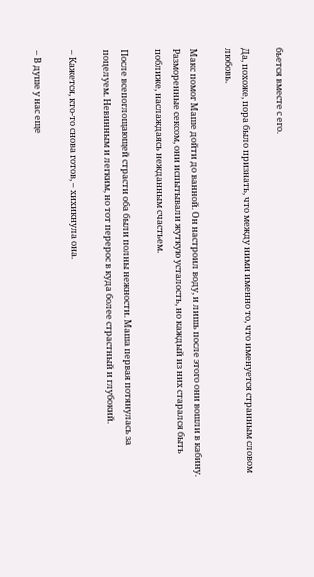бьется вместе с его.

Да, похоже, пора было признать, что между ними именно то, что именуется странным словом любовь.

Макс помог Маше дойти до ванной. Он настроил воду, и лишь после этого они вошли в кабину. Разморенные сексом, они испытывали жуткую усталость, но каждый из них старался быть поближе, наслаждаясь нежданным счастьем.

После всепоглощающей страсти оба были полны нежности. Маша первая потянулась за поцелуем. Невинным и легким, но тот перерос в куда более страстный и глубокий.

– Кажется, кто-то снова готов, – хихикнула она.

– В душе у нас еще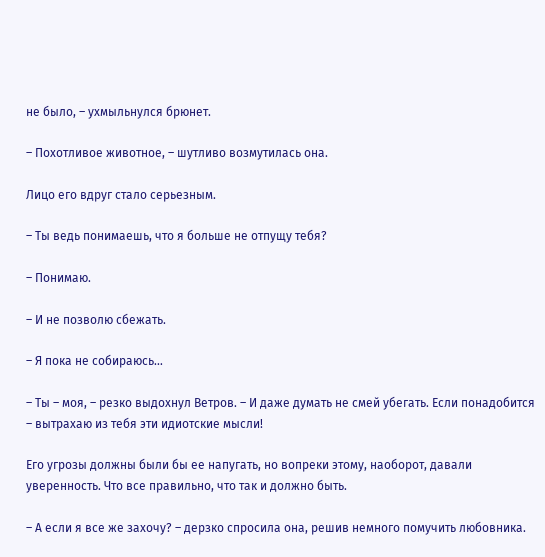не было, – ухмыльнулся брюнет.

– Похотливое животное, – шутливо возмутилась она.

Лицо его вдруг стало серьезным.

– Ты ведь понимаешь, что я больше не отпущу тебя?

– Понимаю.

– И не позволю сбежать.

– Я пока не собираюсь…

– Ты – моя, – резко выдохнул Ветров. – И даже думать не смей убегать. Если понадобится – вытрахаю из тебя эти идиотские мысли!

Его угрозы должны были бы ее напугать, но вопреки этому, наоборот, давали уверенность. Что все правильно, что так и должно быть.

– А если я все же захочу? – дерзко спросила она, решив немного помучить любовника.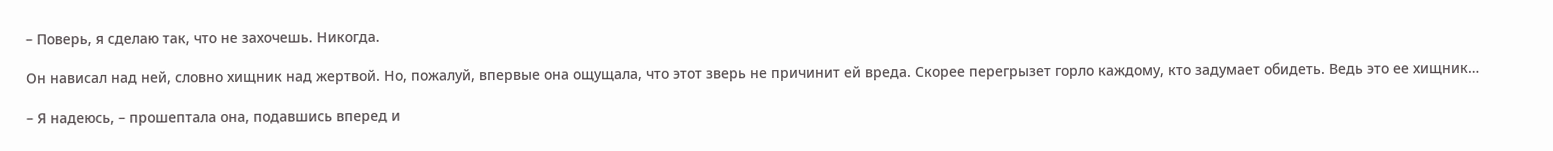– Поверь, я сделаю так, что не захочешь. Никогда.

Он нависал над ней, словно хищник над жертвой. Но, пожалуй, впервые она ощущала, что этот зверь не причинит ей вреда. Скорее перегрызет горло каждому, кто задумает обидеть. Ведь это ее хищник…

– Я надеюсь, – прошептала она, подавшись вперед и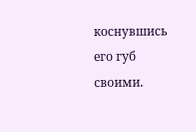коснувшись его губ своими.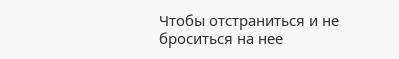Чтобы отстраниться и не броситься на нее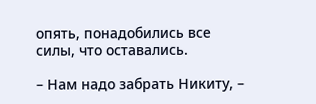опять, понадобились все силы, что оставались.

– Нам надо забрать Никиту, –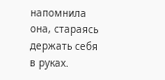напомнила она, стараясь держать себя в руках.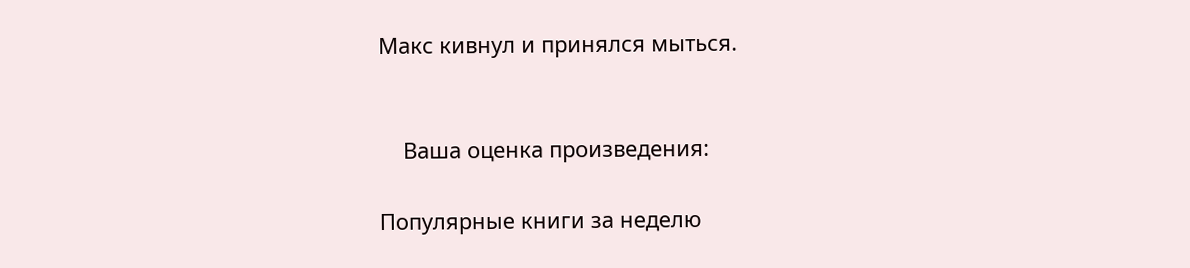Макс кивнул и принялся мыться.


    Ваша оценка произведения:

Популярные книги за неделю